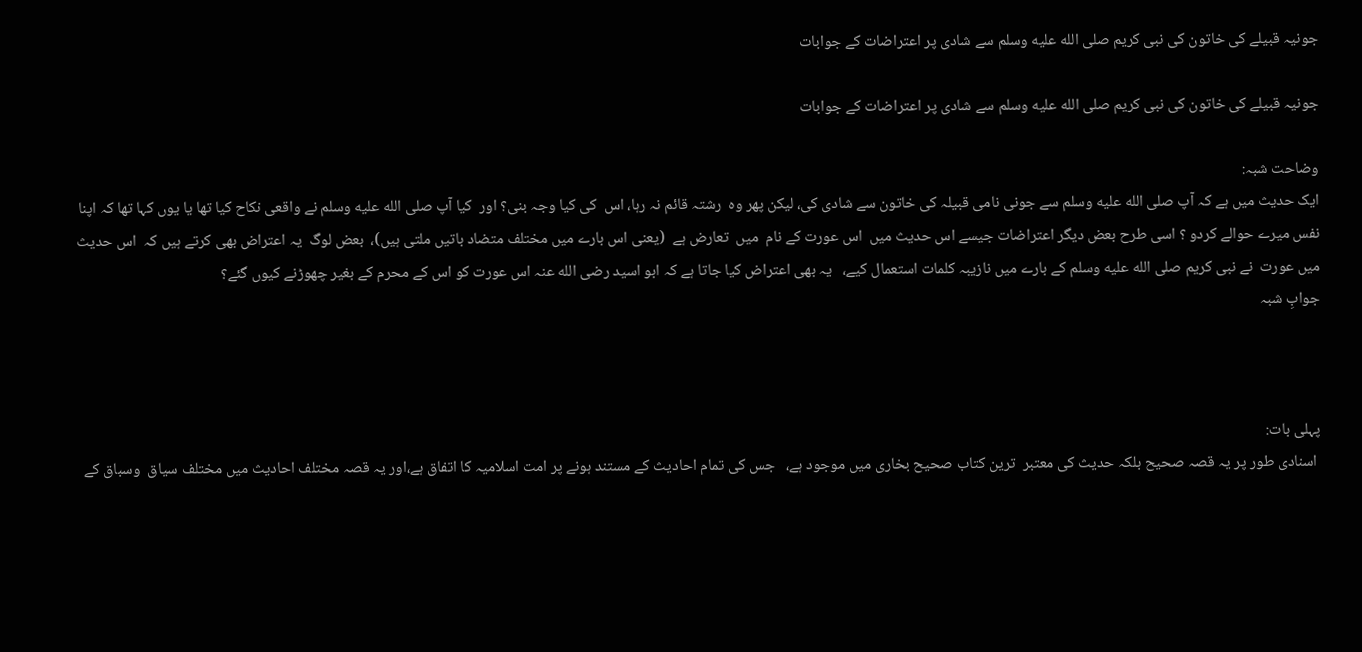جونیہ قبیلے کی خاتون كى نبی کریم صلى الله عليه وسلم سے شادى پر اعتراضات كے جوابات

جونیہ قبیلے کی خاتون كى نبی کریم صلى الله عليه وسلم سے شادى پر اعتراضات كے جوابات

وضاحت شبہ:
ايک حديث ميں ہے کہ آپ صلى الله عليه وسلم سے جونى نامى قبيلہ كى خاتون سے شادى كی، ليكن پھر وہ  رشتہ قائم نہ رہا، اس  كى كيا وجہ بنى؟ اور  كيا آپ صلى الله عليه وسلم نے واقعى نكاح كيا تھا يا یوں کہا تھا کہ اپنا نفس میرے حوالے کردو ؟ اسى طرح بعض ديگر اعتراضات جيسے اس حدیث میں  اس عورت کے نام  میں  تعارض ہے  (يعنى اس بارے ميں مختلف متضاد باتيں ملتى ہیں)،  بعض لوگ  یہ اعتراض بھی کرتے ہیں کہ  اس حدیث میں عورت  نے نبی کریم صلى الله عليه وسلم کے بارے میں نازیبہ کلمات استعمال کیے،   یہ بھی اعتراض کیا جاتا ہے کہ ابو اسید رضى الله عنہ اس عورت کو اس کے محرم کے بغیر چھوڑنے کیوں گئے؟
جوابِ شبہ



پہلى بات:
 اسنادی طور پر یہ قصہ صحیح بلکہ حدیث کی معتبر  ترین کتاب صحیح بخاری میں موجود ہے،   جس كى تمام احاديث كے مستند ہونے پر امت اسلاميہ كا اتفاق ہے،اور یہ قصہ مختلف احادیث میں مختلف سیاق  وسباق کے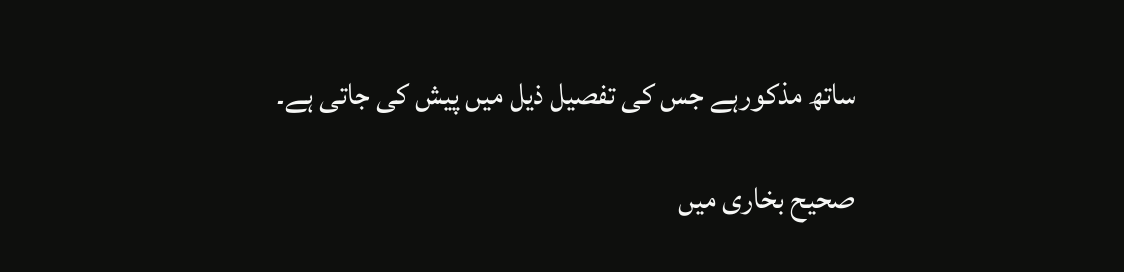ساتھ مذكورہے جس کی تفصیل ذیل میں پیش کی جاتی ہے۔

صحيح بخاری میں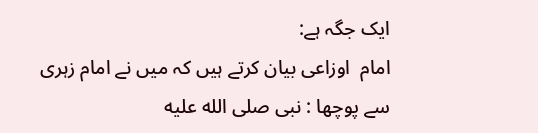ایک جگہ ہے:
امام  اوزاعی بیان کرتے ہیں کہ میں نے امام زہری سے پوچھا : نبی صلى الله عليه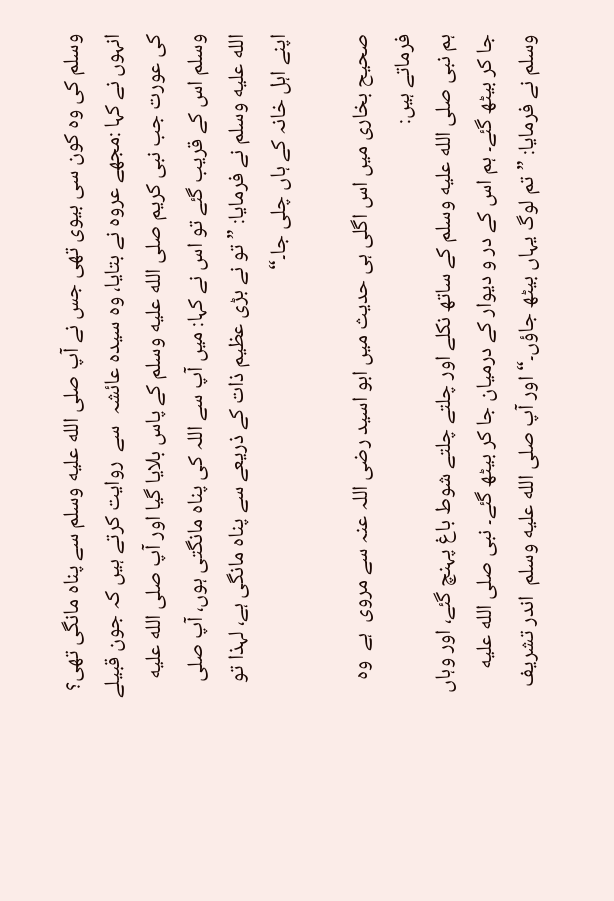وسلم کی وہ کون سی بیوی تھی جس نے آپ صلى الله عليه وسلم سے پناہ مانگی تھی؟  انہوں نے کہا :مجھے عروہ نے بتایا، وہ سیدہ عائشہ  سے  روایت کرتے ہیں کہ جون قبیلے کی عورت جب نبی کریم صلى الله عليه وسلم کے پاس بلایا گیا اور آپ صلى الله عليه وسلم اس کے قریب گئے تو اس نے کہا: میں آپ سے اللہ کی پناہ مانگتی ہوں، آپ صلى الله عليه وسلم نے فرمایا: ”تو نے بڑی عظیم ذات کے ذریعے سے پناہ مانگی ہے، لہذا تو اپنے اہل خانہ کے ہاں چلی جا۔“

صحیح بخاری میں اس اگلی ہی حدیث میں ابو اسید رضی اللہ عنہ سے مروی  ہے  وہ فرماتے ہیں:
ہم نبی صلى الله عليه وسلم کے ساتھ نکلے اور چلتے چلتے شوط باغ پہنچ گئے، اور وہاں جا کر بیٹھ گئے۔ ہم اس کے در و دیوار کے درمیان جا کر بیٹھ گئے۔ نبی صلى الله عليه وسلم نے فرمایا: ”تم لوگ یہاں بیٹھ جاؤں۔“ اور آپ صلى الله عليه وسلم  اندر تشریف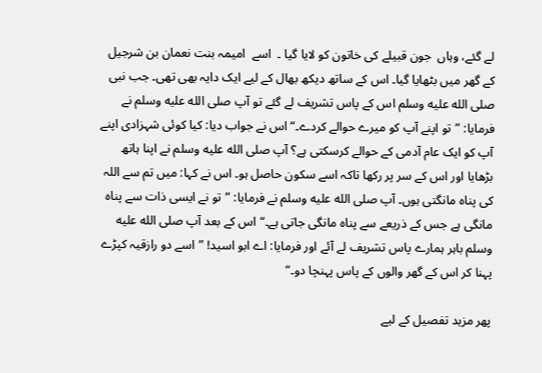لے گئے، وہاں  جون قبیلے کی خاتون کو لایا گیا ۔  اسے  امیمہ بنت نعمان بن شرجیل کے گھر میں بٹھایا گیا۔ اس کے ساتھ دیکھ بھال کے لیے ایک دایہ بھی تھی۔ جب نبی صلى الله عليه وسلم اس کے پاس تشریف لے گئے تو آپ صلى الله عليه وسلم نے فرمایا: ”تو اپنے آپ کو میرے حوالے کردے۔“ اس نے جواب دیا: کیا کوئی شہزادی اپنے آپ کو ایک عام آدمی کے حوالے کرسکتی ہے؟ آپ صلى الله عليه وسلم نے اپنا ہاتھ بڑھایا اور اس کے سر پر رکھا تاکہ اسے سکون حاصل ہو۔ اس نے کہا: میں تم سے اللہ کی پناہ مانگتی ہوں۔ آپ صلى الله عليه وسلم نے فرمایا: ”تو نے ایسی ذات سے پناہ مانگی ہے جس کے ذریعے سے پناہ مانگی جاتی ہے۔“ اس کے بعد آپ صلى الله عليه وسلم باہر ہمارے پاس تشریف لے آئے اور فرمایا: اے ابو اسید! ”اسے دو رازقیہ کپڑے پہنا کر اس کے گھر والوں کے پاس پہنچا دو۔“

پھر مزید تفصیل کے لیے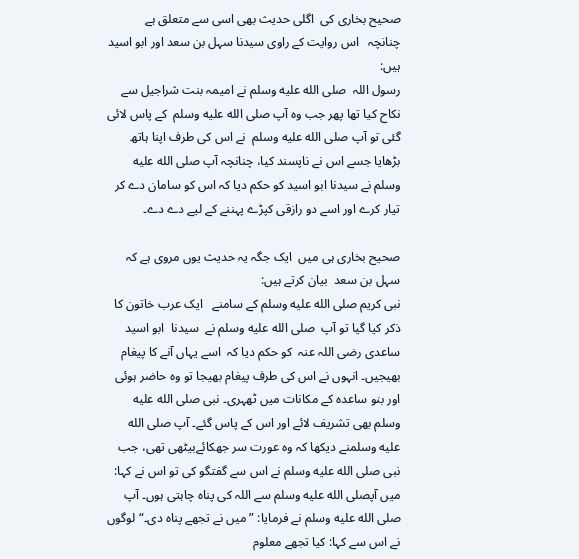صحیح بخاری کی  اگلی حدیث بھی اسی سے متعلق ہے  چنانچہ   اس روایت کے راوی سیدنا سہل بن سعد اور ابو اسید  ہیں:
رسول اللہ  صلى الله عليه وسلم نے امیمہ بنت شراجیل سے نکاح کیا تھا پھر جب وہ آپ صلى الله عليه وسلم  کے پاس لائی گئی تو آپ صلى الله عليه وسلم  نے اس کی طرف اپنا ہاتھ بڑھایا جسے اس نے ناپسند کیا، چنانچہ آپ صلى الله عليه وسلم نے سیدنا ابو اسید کو حکم دیا کہ اس کو سامان دے کر تیار کرے اور اسے دو رازقی کپڑے پہننے کے لیے دے دے۔

صحیح بخاری ہی میں  ایک جگہ یہ حدیث یوں مروی ہے کہ سہل بن سعد  بیان کرتے ہیں:
نبی کریم صلى الله عليه وسلم کے سامنے   ایک عرب خاتون کا ذکر کیا گیا تو آپ  صلى الله عليه وسلم نے  سیدنا  ابو اسید ساعدی رضی اللہ عنہ  کو حکم دیا کہ  اسے یہاں آنے کا پیغام بھیجیں۔ انہوں نے اس کی طرف پیغام بھیجا تو وہ حاضر ہوئی اور بنو ساعدہ کے مکانات میں ٹھہری۔ نبی صلى الله عليه وسلم بھی تشریف لائے اور اس کے پاس گئے۔ آپ صلى الله عليه وسلمنے دیکھا کہ وہ عورت سر جھکائےبیٹھی تھی، جب نبی صلى الله عليه وسلم نے اس سے گفتگو کی تو اس نے کہا: میں آپصلى الله عليه وسلم سے اللہ کی پناہ چاہتی ہوں۔ آپ صلى الله عليه وسلم نے فرمایا: ”میں نے تجھے پناہ دی۔“ لوگوں نے اس سے کہا: کیا تجھے معلوم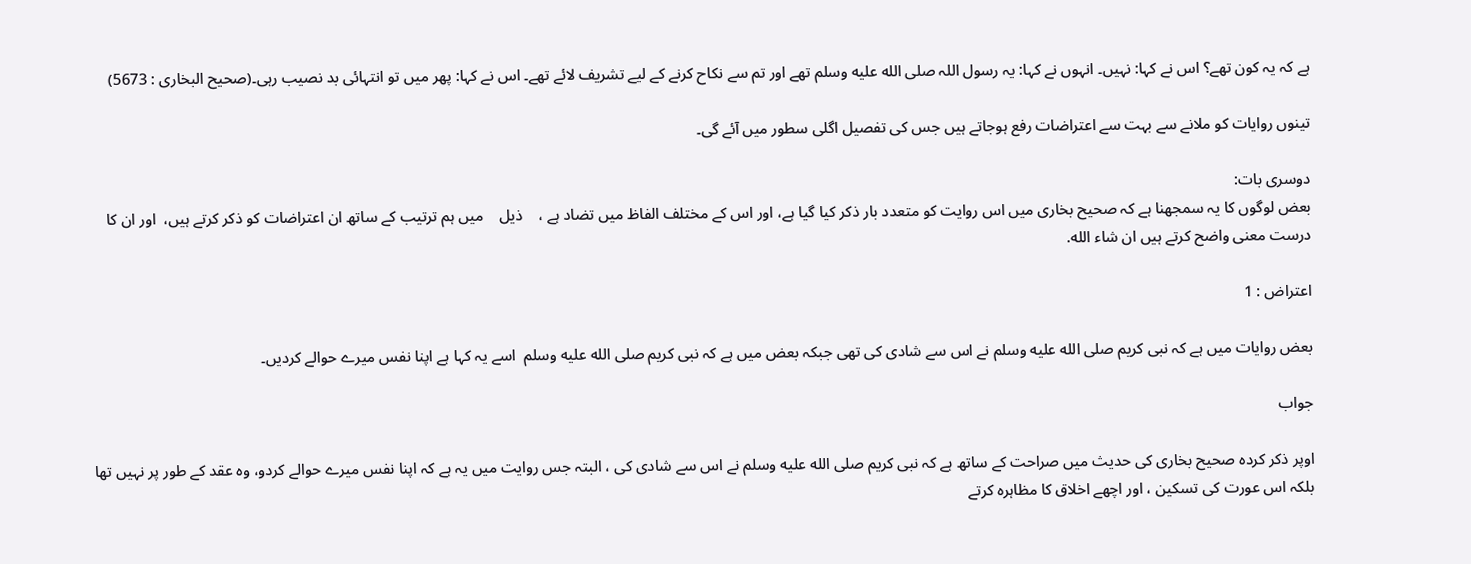ہے کہ یہ کون تھے؟ اس نے کہا: نہیں۔ انہوں نے کہا: یہ رسول اللہ صلى الله عليه وسلم تھے اور تم سے نکاح کرنے کے لیے تشریف لائے تھے۔ اس نے کہا: پھر میں تو انتہائی بد نصیب رہی۔(صحیح البخاری : 5673)

تینوں روایات کو ملانے سے بہت سے اعتراضات رفع ہوجاتے ہیں جس کی تفصیل اگلی سطور میں آئے گی۔

دوسرى بات:
بعض لوگوں کا يہ سمجھنا ہے کہ صحیح بخاری میں اس روایت کو متعدد بار ذکر کیا گيا ہے، اور اس كے مختلف الفاظ ميں تضاد ہے ،    ذيل    ميں ہم ترتيب كے ساتھ ان اعتراضات كو ذكر كرتے ہیں،  اور ان كا درست معنى واضح كرتے ہیں ان شاء الله.

اعتراض : 1

بعض روایات میں ہے کہ نبی کریم صلى الله عليه وسلم نے اس سے شادی کی تھی جبکہ بعض میں ہے کہ نبی کریم صلى الله عليه وسلم  اسے یہ کہا ہے اپنا نفس میرے حوالے کردیں۔

جواب

اوپر ذكر كردہ صحيح بخارى كى حديث ميں صراحت کے ساتھ ہے کہ نبی کریم صلى الله عليه وسلم نے اس سے شادی کی ، البتہ جس روایت میں یہ ہے کہ اپنا نفس میرے حوالے کردو، وہ عقد کے طور پر نہیں تھا بلکہ اس عورت کی تسکین ، اور اچھے اخلاق کا مظاہرہ کرتے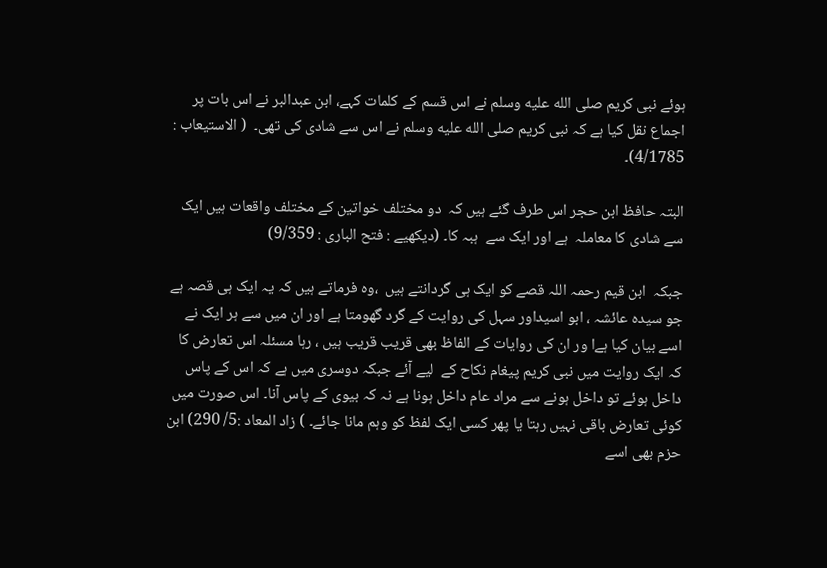ہوئے نبی کریم صلى الله عليه وسلم نے اس قسم کے کلمات کہے، ابن عبدالبر نے اس بات پر اجماع نقل کیا ہے کہ نبی کریم صلى الله عليه وسلم نے اس سے شادی کی تھی۔  ( الاستیعاب : 4/1785)۔

البتہ حافظ ابن حجر اس طرف گئے ہیں کہ  دو مختلف خواتین کے مختلف واقعات ہیں ایک سے شادی کا معاملہ  ہے اور ایک سے  ہبہ کا۔ (دیکھیے : فتح الباری : 9/359)

جبکہ  ابن قیم رحمہ اللہ قصے کو ایک ہی گردانتے ہیں  ،وہ فرماتے ہیں کہ یہ ایک ہی قصہ ہے جو سیدہ عائشہ ، ابو اسیداور سہل کی روایت کے گرد گھومتا ہے اور ان میں سے ہر ایک نے اسے بیان کیا ہےا ور ان کی روایات کے الفاظ بھی قریب قریب ہیں ، رہا مسئلہ اس تعارض کا  کہ ایک روایت میں نبی کریم پیغام نکاح کے  لیے آئے جبکہ دوسری میں ہے کہ اس کے پاس داخل ہوئے تو داخل ہونے سے مراد عام داخل ہونا ہے نہ کہ بیوی کے پاس آنا۔ اس صورت میں کوئی تعارض باقی نہیں رہتا یا پھر کسی ایک لفظ کو وہم مانا جائے۔ ) زاد المعاد :5/ 290) ابن حزم بھی اسے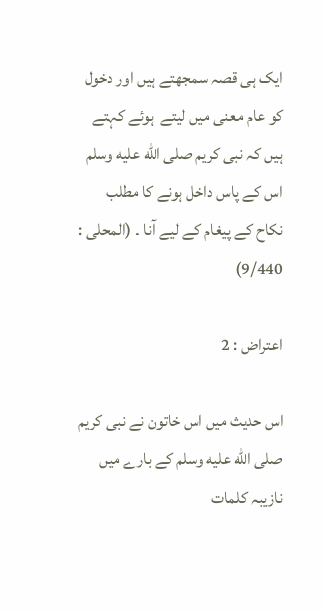ایک ہی قصہ سمجھتے ہیں اور دخول کو عام معنی میں لیتے  ہوئے کہتے ہیں کہ نبی کریم صلى الله عليه وسلم اس کے پاس داخل ہونے كا مطلب  نکاح کے پیغام کے لیے آنا ۔ (المحلی : 9/440)

اعتراض : 2

اس حدیث میں اس خاتون نے نبی کریم صلى الله عليه وسلم کے بارے میں نازیبہ کلمات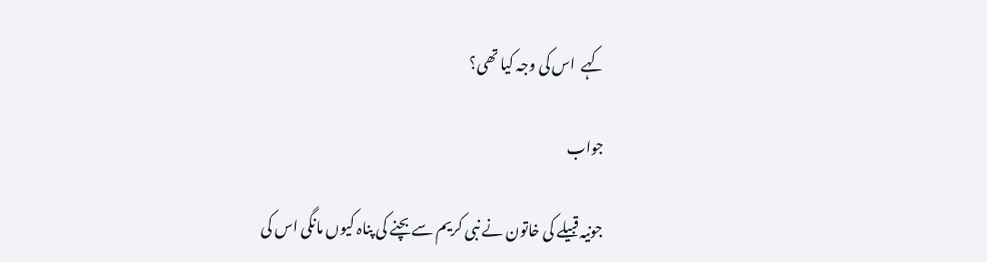کہے  اس کی وجہ کیا تھی؟

جواب

جونیہ قبیلے کی خاتون نے نبی کریم سے بچنے کی پناہ کیوں مانگی اس کی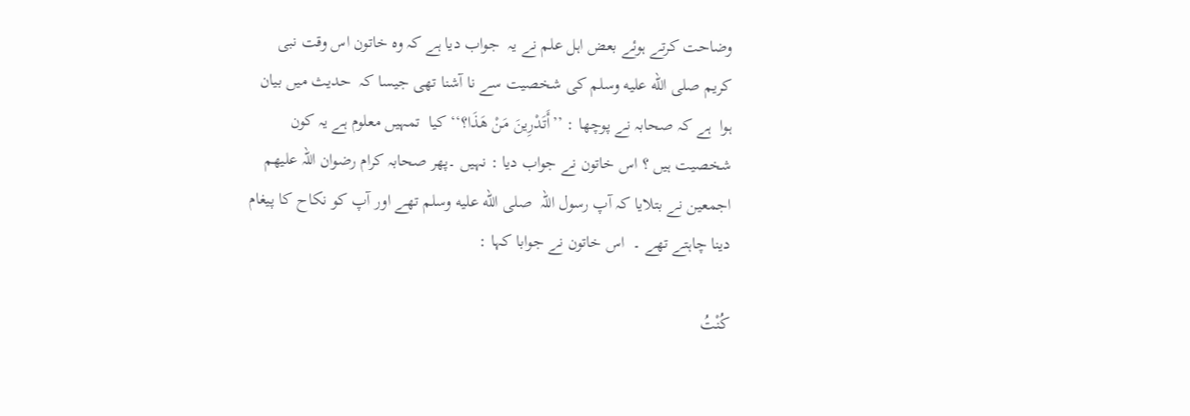وضاحت کرتے ہوئے بعض اہل علم نے یہ  جواب دیا ہے کہ وہ خاتون اس وقت نبی کریم صلى الله عليه وسلم کی شخصیت سے نا آشنا تھی جیسا کہ  حدیث میں بیان ہوا  ہے کہ صحابہ نے پوچھا : ’’أَتَدْرِينَ مَنْ هَذَا؟‘‘ کیا  تمہیں معلوم ہے یہ کون شخصیت ہیں ؟ اس خاتون نے جواب دیا : نہیں ۔پھر صحابہ کرام رضوان اللہ علیھم اجمعین نے بتلایا کہ آپ رسول اللہ  صلى الله عليه وسلم تھے اور آپ کو نکاح کا پیغام دینا چاہتے تھے ۔  اس خاتون نے جوابا کہا :

كُنْتُ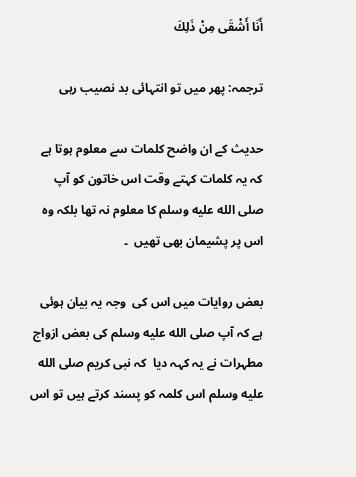أَنَا أَشْقَى مِنْ ذَلِكَ

ترجمہ: پھر میں تو انتہائی بد نصیب رہی

حدیث کے ان واضح کلمات سے معلوم ہوتا ہے کہ یہ کلمات کہتے وقت اس خاتون کو آپ  صلى الله عليه وسلم كا معلوم نہ تھا بلکہ وہ اس پر پشیمان بھی تھیں  ۔

بعض روایات میں اس کی  وجہ یہ بیان ہوئی ہے کہ آپ صلى الله عليه وسلم کی بعض ازواج مطہرات نے یہ کہہ دیا  کہ نبی کریم صلى الله عليه وسلم اس کلمہ کو پسند کرتے ہیں تو اس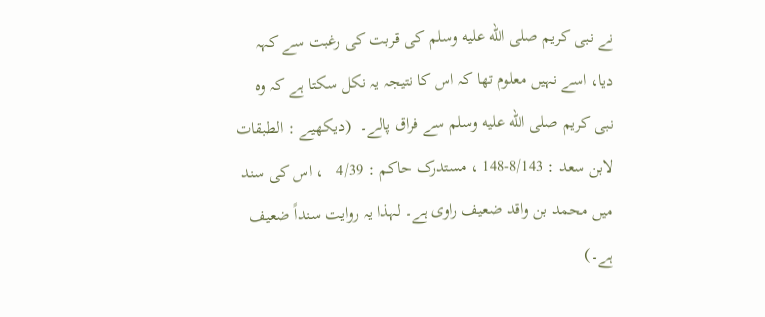نے نبی کریم صلى الله عليه وسلم کی قربت کی رغبت سے کہہ دیا، اسے نہیں معلوم تھا کہ اس کا نتیجہ یہ نکل سکتا ہے کہ وہ نبی کریم صلى الله عليه وسلم سے فراق پالے۔  (دیکھیے : الطبقات لابن سعد : 8/143-148 ، مستدرک حاکم : 4/39   ، اس کی سند میں محمد بن واقد ضعیف راوی ہے۔ لہذا یہ روایت سنداً ضعیف ہے۔)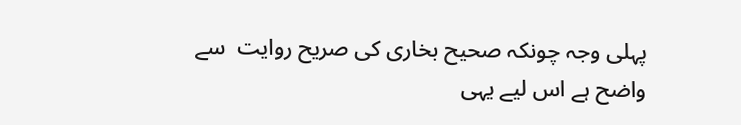پہلی وجہ چونکہ صحیح بخاری کی صریح روایت  سے واضح ہے اس لیے یہی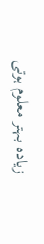زیادہ بہتر معلوم ہوتی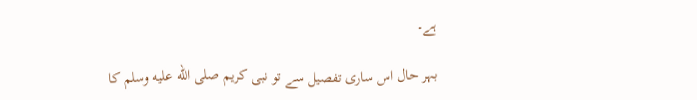ہے۔

بہر حال اس ساری تفصیل سے تو نبی کریم صلى الله عليه وسلم کا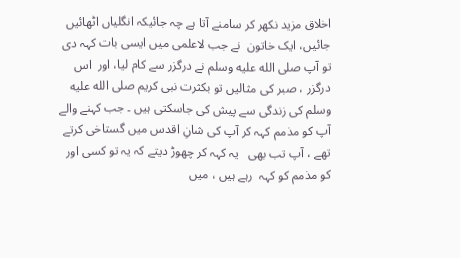اخلاق مزید نکھر کر سامنے آتا ہے چہ جائیکہ انگلیاں اٹھائیں جائیں، ایک خاتون  نے جب لاعلمی میں ایسی بات کہہ دی تو آپ صلى الله عليه وسلم نے درگزر سے کام لیا، اور  اس  درگزر ، صبر کی مثالیں تو بکثرت نبی کریم صلى الله عليه وسلم کی زندگی سے پیش کی جاسکتی ہیں ۔ جب کہنے والے آپ کو مذمم کہہ کر آپ کی شانِ اقدس میں گستاخی کرتے تھے ، آپ تب بھی   یہ کہہ کر چھوڑ دیتے کہ یہ تو كسى اور كو مذمم کو کہہ  رہے ہیں ، میں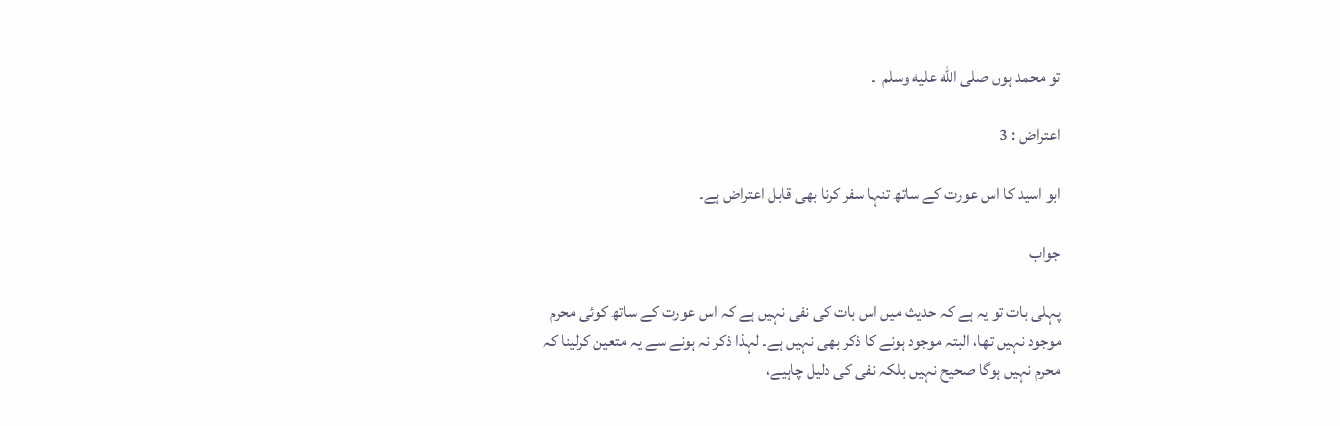تو محمد ہوں صلى الله عليه وسلم  ۔

اعتراض : 3

ابو اسید کا اس عورت کے ساتھ تنہا سفر کرنا بھی قابل اعتراض ہے۔

جواب

پہلی بات تو یہ ہے کہ حدیث میں اس بات کی نفی نہیں ہے کہ اس عورت کے ساتھ کوئی محرم موجود نہیں تھا، البتہ موجود ہونے کا ذکر بھی نہیں ہے۔ لہذا ذکر نہ ہونے سے یہ متعین کرلینا کہ محرم نہیں ہوگا صحیح نہیں بلکہ نفی کی دلیل چاہیے،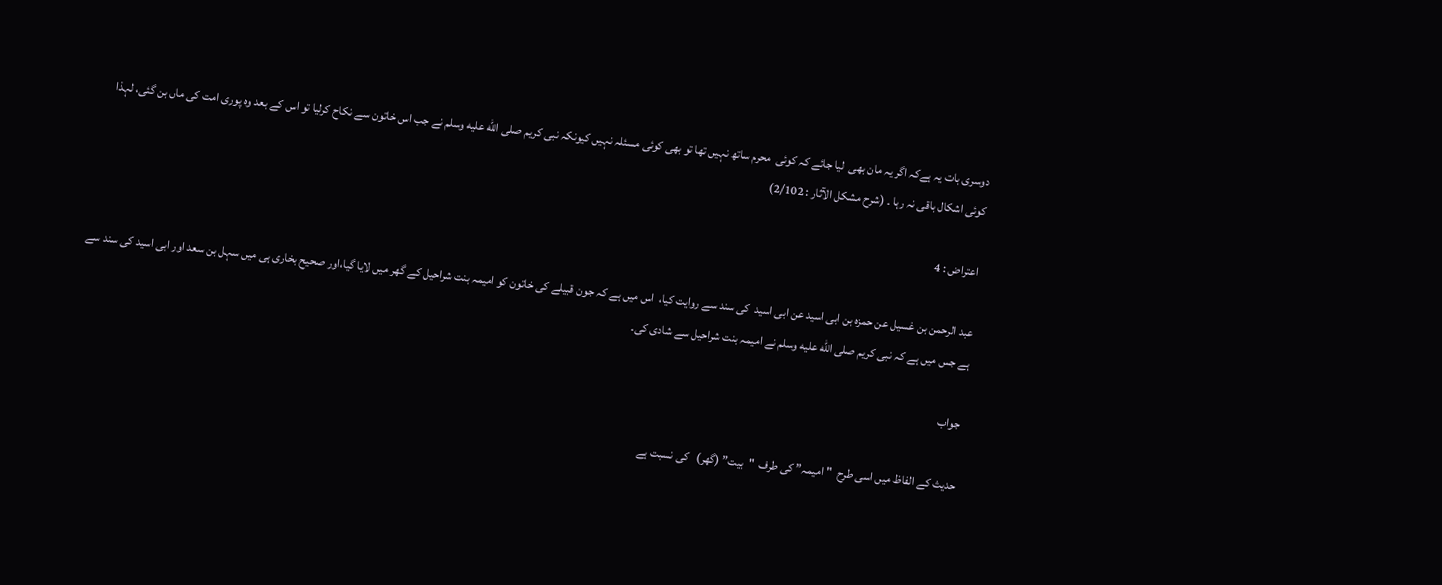دوسری بات یہ ہےکہ اگر یہ مان بھی  لیا جائے کہ کوئی  محرم ساتھ نہیں تھا تو بھی کوئی مسئلہ نہیں کیونکہ نبی کریم صلى الله عليه وسلم نے جب اس خاتون سے نکاح کرلیا تو اس کے بعد وہ پوری امت کی ماں بن گئی، لہذا کوئی اشکال باقی نہ رہا ۔ (شرح مشکل الآثار : 2/102)

اعتراض : 4

عبد الرحمن بن غسیل عن حمزہ بن ابی اسید عن ابی اسید  کی سند سے روایت کیا،  اس میں ہے کہ جون قبیلے کی خاتون کو امیمہ بنت شراحیل کے گھر میں لایا گیا،اور صحیح بخاری ہی میں سہل بن سعد اور ابی اسید کی سند سے ہے جس میں ہے کہ نبی کریم صلى الله عليه وسلم نے امیمہ بنت شراحیل سے شادی کی۔

 جواب

حدیث کے الفاظ میں اسی طرح  "امیمہ” کی طرف  "بیت” (گھر)   كى نسبت ہے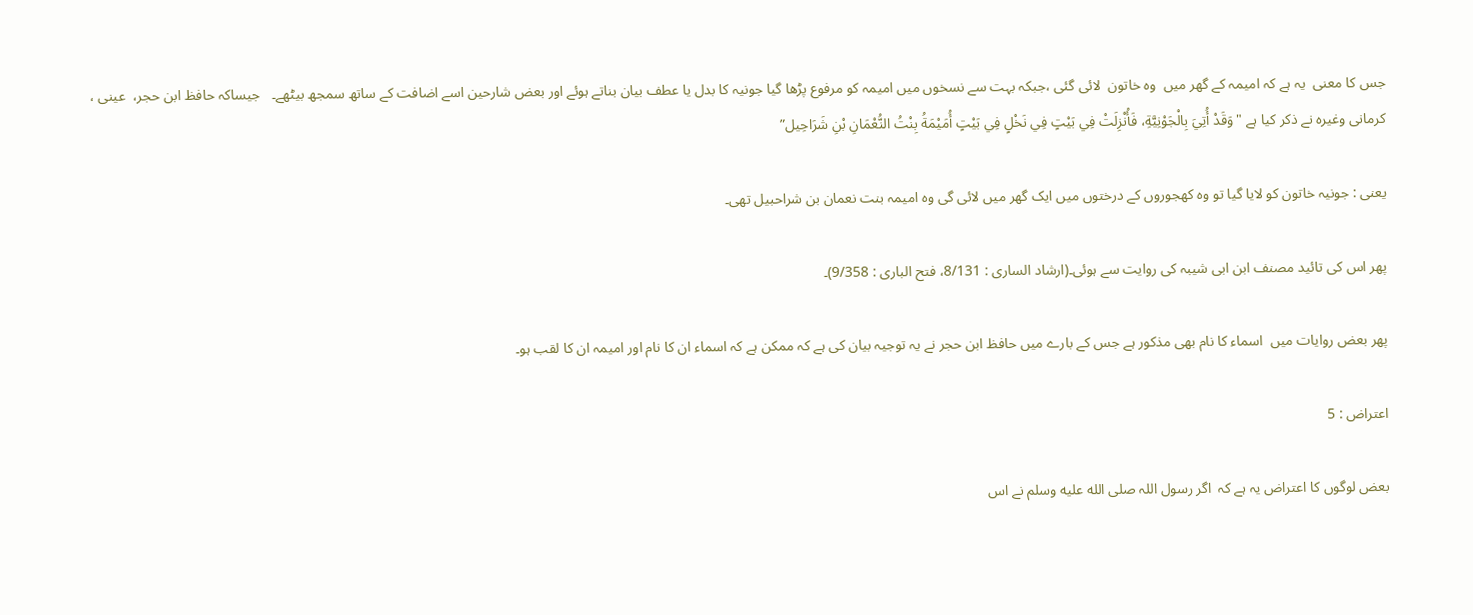جس کا معنی  یہ ہے کہ امیمہ کے گھر میں  وہ خاتون  لائی گئی ،جبکہ بہت سے نسخوں میں امیمہ کو مرفوع پڑھا گیا جونیہ کا بدل یا عطف بیان بناتے ہوئے اور بعض شارحین اسے اضافت کے ساتھ سمجھ بیٹھے۔   جیساکہ حافظ ابن حجر،  عینی ، کرمانی وغیرہ نے ذکر کیا ہے "وَقَدْ أُتِيَ بِالْجَوْنِيَّةِ، فَأُنْزِلَتْ فِي بَيْتٍ فِي نَخْلٍ فِي بَيْتٍ أُمَيْمَةُ بِنْتُ النُّعْمَانِ بْنِ شَرَاحِيل”

یعنی : جونیہ خاتون کو لایا گیا تو وہ کھجوروں کے درختوں میں ایک گھر میں لائی گی وہ امیمہ بنت نعمان بن شراحبیل تھی۔

پھر اس کی تائید مصنف ابن ابی شیبہ کی روایت سے ہوئی۔(ارشاد الساری : 8/131، فتح الباری : 9/358)۔

پھر بعض روایات میں  اسماء کا نام بھی مذکور ہے جس کے بارے میں حافظ ابن حجر نے یہ توجیہ بیان کی ہے کہ ممکن ہے کہ اسماء ان کا نام اور امیمہ ان کا لقب ہو۔

اعتراض : 5

بعض لوگوں کا اعتراض یہ ہے کہ  اگر رسول اللہ صلى الله عليه وسلم نے اس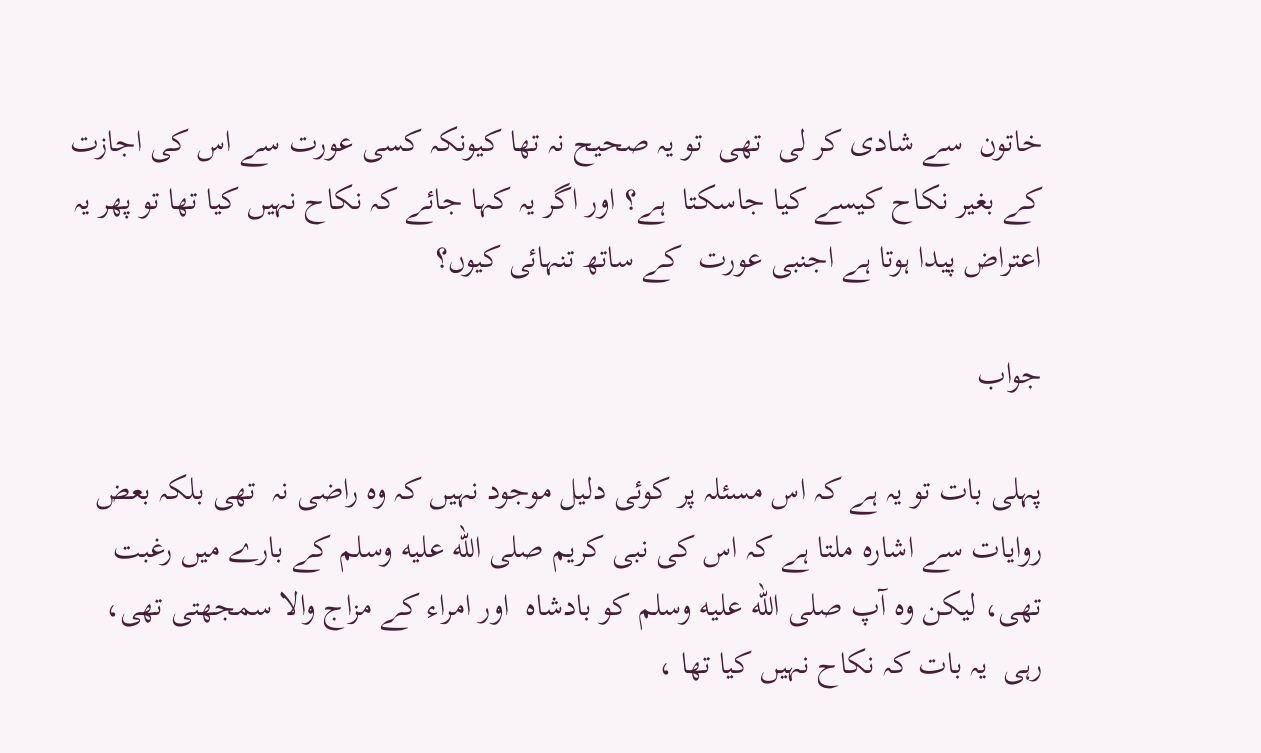خاتون  سے شادی کر لی  تھی  تو یہ صحیح نہ تھا کیونکہ کسی عورت سے اس کی اجازت کے بغیر نکاح کیسے کیا جاسکتا  ہے؟ اور اگر یہ کہا جائے کہ نکاح نہیں کیا تھا تو پھر یہ اعتراض پیدا ہوتا ہے اجنبی عورت  کے ساتھ تنہائی کیوں؟

جواب

پہلی بات تو یہ ہے کہ اس مسئلہ پر کوئی دلیل موجود نہیں کہ وہ راضی نہ  تھی بلکہ بعض روایات سے اشارہ ملتا ہے کہ اس کی نبی کریم صلى الله عليه وسلم کے بارے میں رغبت تھی، ليكن وه آپ صلى الله عليه وسلم كو بادشاه  اور امراء كے مزاج والا سمجھتى تھی،  رہی  یہ بات کہ نکاح نہیں کیا تھا ،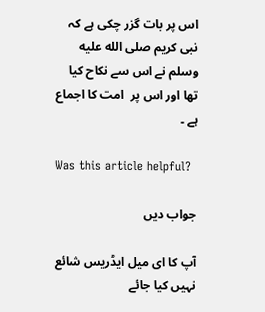اس پر بات گزر چکی ہے کہ نبی کریم صلى الله عليه وسلم نے اس سے نکاح کیا تھا اور اس پر  امت كا اجماع ہے ۔

Was this article helpful?

جواب دیں

آپ کا ای میل ایڈریس شائع نہیں کیا جائے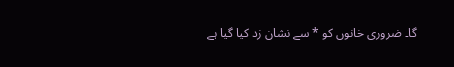گا۔ ضروری خانوں کو * سے نشان زد کیا گیا ہے